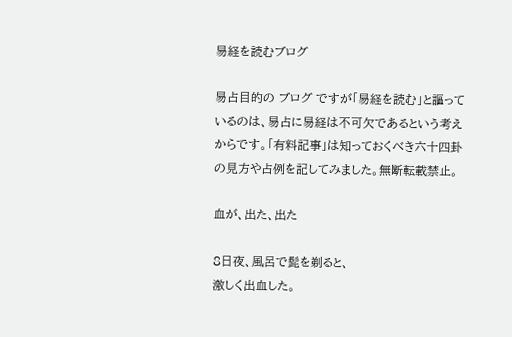易経を読むブログ

易占目的の ブログ ですが「易経を読む」と謳っているのは、易占に易経は不可欠であるという考えからです。「有料記事」は知っておくべき六十四卦の見方や占例を記してみました。無断転載禁止。

血が、出た、出た

8日夜、風呂で髭を剃ると、
激しく出血した。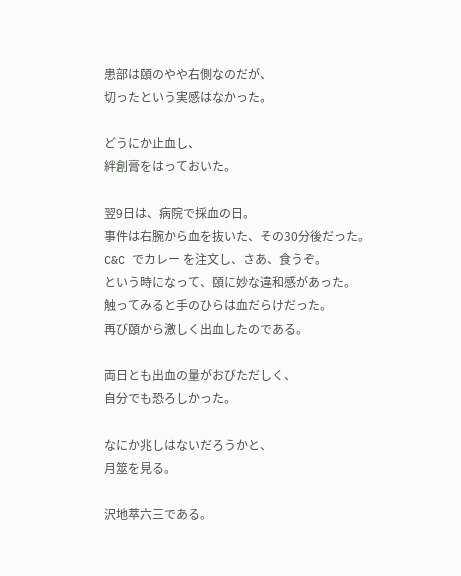患部は頤のやや右側なのだが、
切ったという実感はなかった。

どうにか止血し、
絆創膏をはっておいた。

翌9日は、病院で採血の日。
事件は右腕から血を抜いた、その30分後だった。
C&C でカレー を注文し、さあ、食うぞ。
という時になって、頤に妙な違和感があった。
触ってみると手のひらは血だらけだった。
再び頤から激しく出血したのである。

両日とも出血の量がおびただしく、
自分でも恐ろしかった。

なにか兆しはないだろうかと、
月筮を見る。

沢地萃六三である。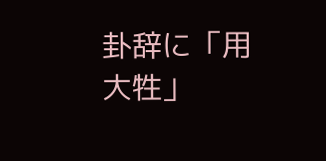卦辞に「用大牲」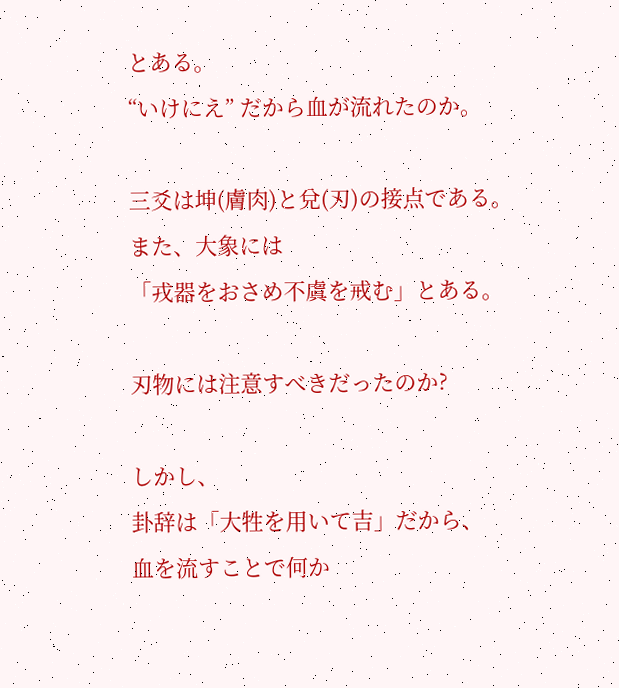とある。
“いけにえ” だから血が流れたのか。

三爻は坤(膚肉)と兌(刃)の接点である。
また、大象には
「戎器をおさめ不虞を戒む」とある。

刃物には注意すべきだったのか?

しかし、
卦辞は「大牲を用いて吉」だから、
血を流すことで何か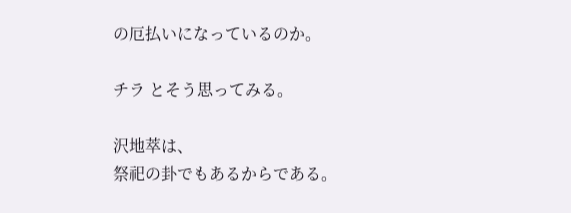の厄払いになっているのか。

チラ とそう思ってみる。

沢地萃は、
祭祀の卦でもあるからである。